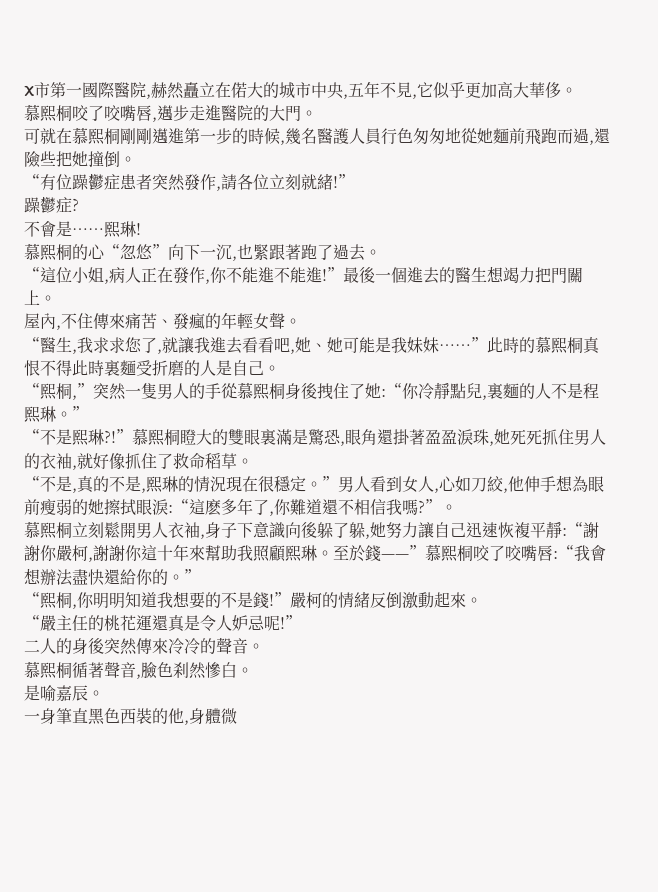X市第一國際醫院,赫然矗立在偌大的城市中央,五年不見,它似乎更加高大華侈。
慕熙桐咬了咬嘴唇,邁步走進醫院的大門。
可就在慕熙桐剛剛邁進第一步的時候,幾名醫護人員行色匆匆地從她麵前飛跑而過,還險些把她撞倒。
“有位躁鬱症患者突然發作,請各位立刻就緒!”
躁鬱症?
不會是……熙琳!
慕熙桐的心“忽悠”向下一沉,也緊跟著跑了過去。
“這位小姐,病人正在發作,你不能進不能進!”最後一個進去的醫生想竭力把門關上。
屋內,不住傳來痛苦、發瘋的年輕女聲。
“醫生,我求求您了,就讓我進去看看吧,她、她可能是我妹妹……”此時的慕熙桐真恨不得此時裏麵受折磨的人是自己。
“熙桐,”突然一隻男人的手從慕熙桐身後拽住了她:“你冷靜點兒,裏麵的人不是程熙琳。”
“不是熙琳?!”慕熙桐瞪大的雙眼裏滿是驚恐,眼角還掛著盈盈淚珠,她死死抓住男人的衣袖,就好像抓住了救命稻草。
“不是,真的不是,熙琳的情況現在很穩定。”男人看到女人,心如刀絞,他伸手想為眼前瘦弱的她擦拭眼淚:“這麽多年了,你難道還不相信我嗎?”。
慕熙桐立刻鬆開男人衣袖,身子下意識向後躲了躲,她努力讓自己迅速恢複平靜:“謝謝你嚴柯,謝謝你這十年來幫助我照顧熙琳。至於錢——”慕熙桐咬了咬嘴唇:“我會想辦法盡快還給你的。”
“熙桐,你明明知道我想要的不是錢!”嚴柯的情緒反倒激動起來。
“嚴主任的桃花運還真是令人妒忌呢!”
二人的身後突然傳來冷冷的聲音。
慕熙桐循著聲音,臉色刹然慘白。
是喻嘉辰。
一身筆直黑色西裝的他,身體微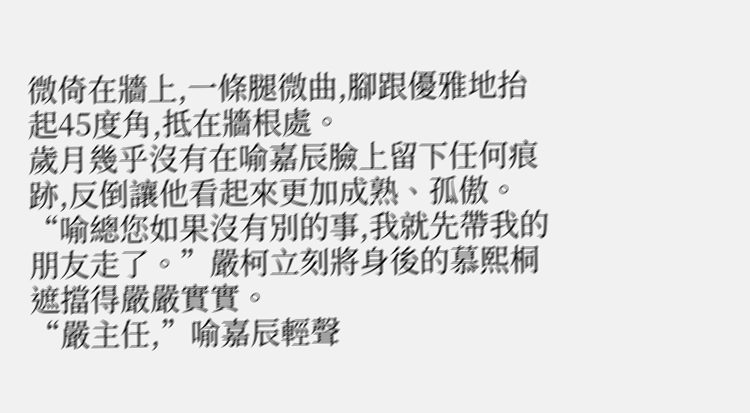微倚在牆上,一條腿微曲,腳跟優雅地抬起45度角,抵在牆根處。
歲月幾乎沒有在喻嘉辰臉上留下任何痕跡,反倒讓他看起來更加成熟、孤傲。
“喻總您如果沒有別的事,我就先帶我的朋友走了。”嚴柯立刻將身後的慕熙桐遮擋得嚴嚴實實。
“嚴主任,”喻嘉辰輕聲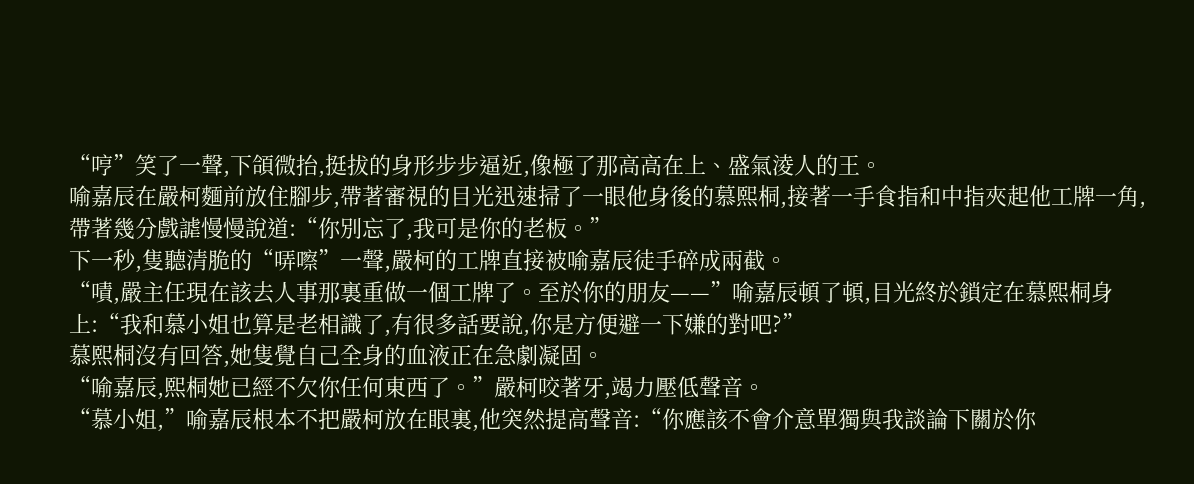“哼”笑了一聲,下頜微抬,挺拔的身形步步逼近,像極了那高高在上、盛氣淩人的王。
喻嘉辰在嚴柯麵前放住腳步,帶著審視的目光迅速掃了一眼他身後的慕熙桐,接著一手食指和中指夾起他工牌一角,帶著幾分戲謔慢慢說道:“你別忘了,我可是你的老板。”
下一秒,隻聽清脆的“哢嚓”一聲,嚴柯的工牌直接被喻嘉辰徒手碎成兩截。
“嘖,嚴主任現在該去人事那裏重做一個工牌了。至於你的朋友——”喻嘉辰頓了頓,目光終於鎖定在慕熙桐身上:“我和慕小姐也算是老相識了,有很多話要說,你是方便避一下嫌的對吧?”
慕熙桐沒有回答,她隻覺自己全身的血液正在急劇凝固。
“喻嘉辰,熙桐她已經不欠你任何東西了。”嚴柯咬著牙,竭力壓低聲音。
“慕小姐,”喻嘉辰根本不把嚴柯放在眼裏,他突然提高聲音:“你應該不會介意單獨與我談論下關於你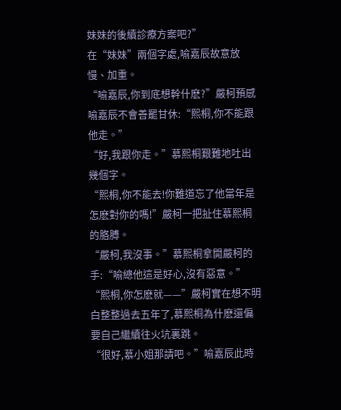妹妹的後續診療方案吧?”
在“妹妹”兩個字處,喻嘉辰故意放慢、加重。
“喻嘉辰,你到底想幹什麽?”嚴柯預感喻嘉辰不會善罷甘休:“熙桐,你不能跟他走。”
“好,我跟你走。”慕熙桐艱難地吐出幾個字。
“熙桐,你不能去!你難道忘了他當年是怎麽對你的嗎!”嚴柯一把扯住慕熙桐的胳膊。
“嚴柯,我沒事。”慕熙桐拿開嚴柯的手:“喻總他這是好心,沒有惡意。”
“熙桐,你怎麽就——”嚴柯實在想不明白整整過去五年了,慕熙桐為什麽還偏要自己繼續往火坑裏跳。
“很好,慕小姐那請吧。”喻嘉辰此時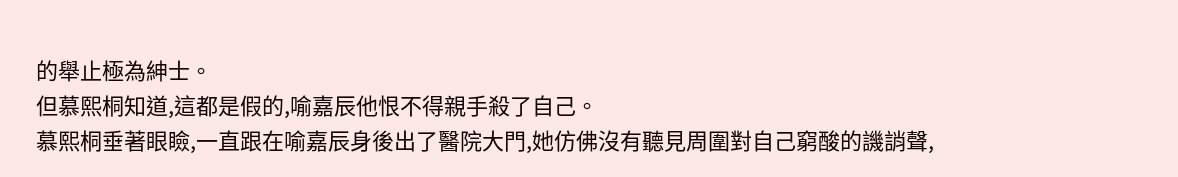的舉止極為紳士。
但慕熙桐知道,這都是假的,喻嘉辰他恨不得親手殺了自己。
慕熙桐垂著眼瞼,一直跟在喻嘉辰身後出了醫院大門,她仿佛沒有聽見周圍對自己窮酸的譏誚聲,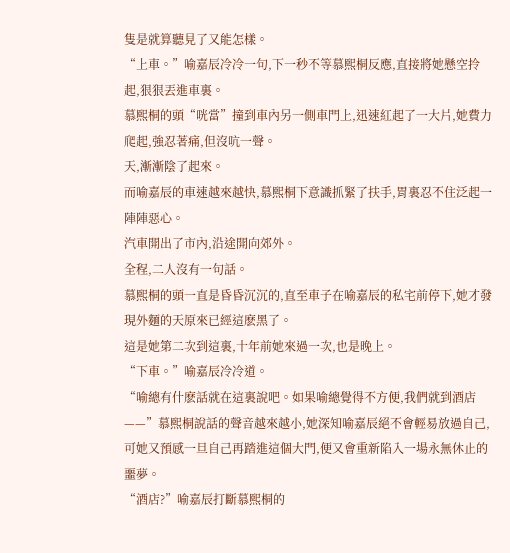隻是就算聽見了又能怎樣。
“上車。”喻嘉辰冷冷一句,下一秒不等慕熙桐反應,直接將她懸空拎起,狠狠丟進車裏。
慕熙桐的頭“咣當”撞到車內另一側車門上,迅速紅起了一大片,她費力爬起,強忍著痛,但沒吭一聲。
天,漸漸陰了起來。
而喻嘉辰的車速越來越快,慕熙桐下意識抓緊了扶手,胃裏忍不住泛起一陣陣惡心。
汽車開出了市內,沿途開向郊外。
全程,二人沒有一句話。
慕熙桐的頭一直是昏昏沉沉的,直至車子在喻嘉辰的私宅前停下,她才發現外麵的天原來已經這麽黑了。
這是她第二次到這裏,十年前她來過一次,也是晚上。
“下車。”喻嘉辰冷冷道。
“喻總有什麽話就在這裏說吧。如果喻總覺得不方便,我們就到酒店——”慕熙桐說話的聲音越來越小,她深知喻嘉辰絕不會輕易放過自己,可她又預感一旦自己再踏進這個大門,便又會重新陷入一場永無休止的噩夢。
“酒店?”喻嘉辰打斷慕熙桐的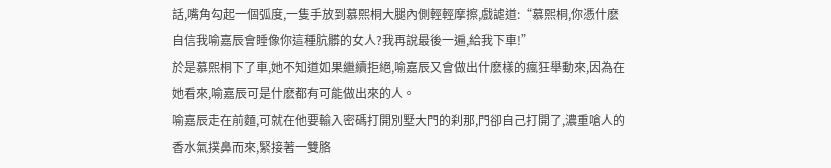話,嘴角勾起一個弧度,一隻手放到慕熙桐大腿內側輕輕摩擦,戲謔道:“慕熙桐,你憑什麽自信我喻嘉辰會睡像你這種肮髒的女人?我再說最後一遍,給我下車!”
於是慕熙桐下了車,她不知道如果繼續拒絕,喻嘉辰又會做出什麽樣的瘋狂舉動來,因為在她看來,喻嘉辰可是什麽都有可能做出來的人。
喻嘉辰走在前麵,可就在他要輸入密碼打開別墅大門的刹那,門卻自己打開了,濃重嗆人的香水氣撲鼻而來,緊接著一雙胳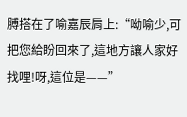膊搭在了喻嘉辰肩上:“呦喻少,可把您給盼回來了,這地方讓人家好找哩!呀,這位是——”